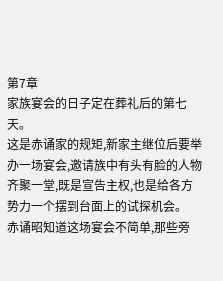第7章
家族宴会的日子定在葬礼后的第七天。
这是赤诵家的规矩,新家主继位后要举办一场宴会,邀请族中有头有脸的人物齐聚一堂,既是宣告主权,也是给各方势力一个摆到台面上的试探机会。
赤诵昭知道这场宴会不简单,那些旁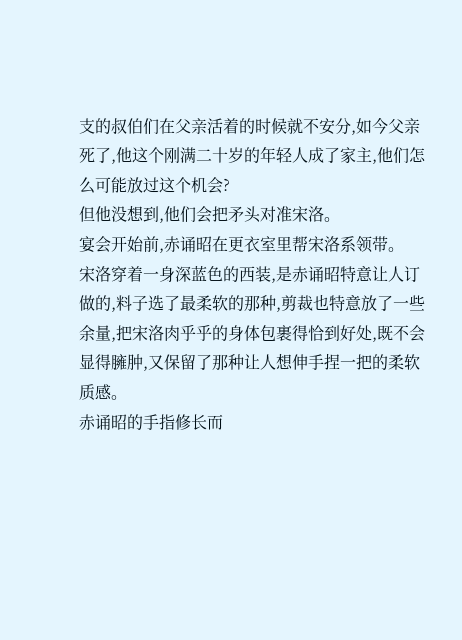支的叔伯们在父亲活着的时候就不安分,如今父亲死了,他这个刚满二十岁的年轻人成了家主,他们怎么可能放过这个机会?
但他没想到,他们会把矛头对准宋洛。
宴会开始前,赤诵昭在更衣室里帮宋洛系领带。
宋洛穿着一身深蓝色的西装,是赤诵昭特意让人订做的,料子选了最柔软的那种,剪裁也特意放了一些余量,把宋洛肉乎乎的身体包裹得恰到好处,既不会显得臃肿,又保留了那种让人想伸手捏一把的柔软质感。
赤诵昭的手指修长而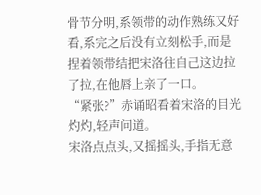骨节分明,系领带的动作熟练又好看,系完之后没有立刻松手,而是捏着领带结把宋洛往自己这边拉了拉,在他唇上亲了一口。
“紧张?”赤诵昭看着宋洛的目光灼灼,轻声问道。
宋洛点点头,又摇摇头,手指无意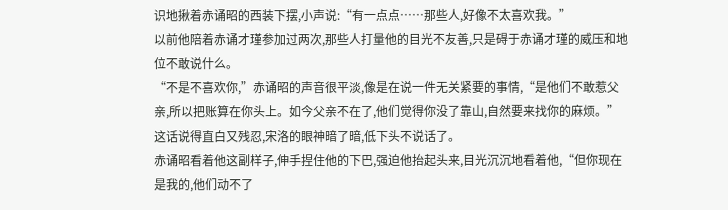识地揪着赤诵昭的西装下摆,小声说:“有一点点……那些人,好像不太喜欢我。”
以前他陪着赤诵才瑾参加过两次,那些人打量他的目光不友善,只是碍于赤诵才瑾的威压和地位不敢说什么。
“不是不喜欢你,”赤诵昭的声音很平淡,像是在说一件无关紧要的事情,“是他们不敢惹父亲,所以把账算在你头上。如今父亲不在了,他们觉得你没了靠山,自然要来找你的麻烦。”
这话说得直白又残忍,宋洛的眼神暗了暗,低下头不说话了。
赤诵昭看着他这副样子,伸手捏住他的下巴,强迫他抬起头来,目光沉沉地看着他,“但你现在是我的,他们动不了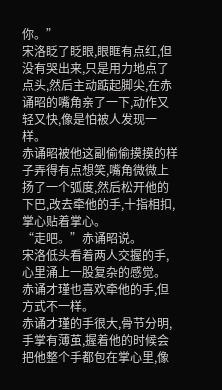你。”
宋洛眨了眨眼,眼眶有点红,但没有哭出来,只是用力地点了点头,然后主动踮起脚尖,在赤诵昭的嘴角亲了一下,动作又轻又快,像是怕被人发现一样。
赤诵昭被他这副偷偷摸摸的样子弄得有点想笑,嘴角微微上扬了一个弧度,然后松开他的下巴,改去牵他的手,十指相扣,掌心贴着掌心。
“走吧。”赤诵昭说。
宋洛低头看着两人交握的手,心里涌上一股复杂的感觉。
赤诵才瑾也喜欢牵他的手,但方式不一样。
赤诵才瑾的手很大,骨节分明,手掌有薄茧,握着他的时候会把他整个手都包在掌心里,像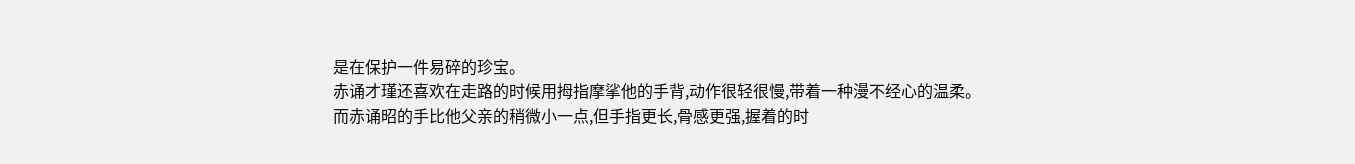是在保护一件易碎的珍宝。
赤诵才瑾还喜欢在走路的时候用拇指摩挲他的手背,动作很轻很慢,带着一种漫不经心的温柔。
而赤诵昭的手比他父亲的稍微小一点,但手指更长,骨感更强,握着的时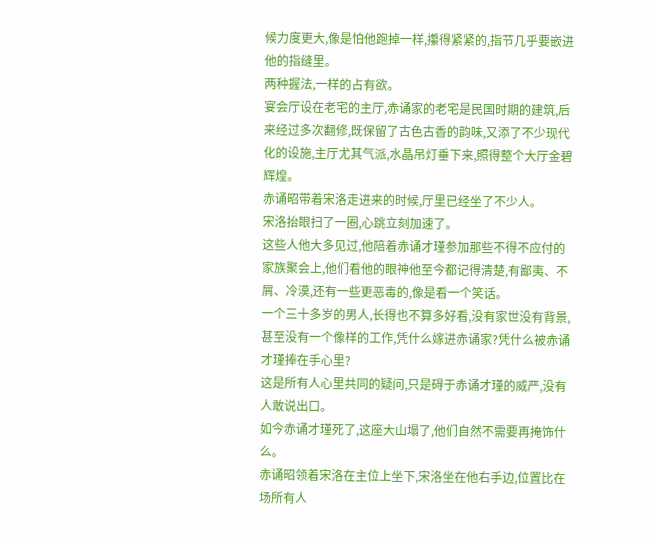候力度更大,像是怕他跑掉一样,攥得紧紧的,指节几乎要嵌进他的指缝里。
两种握法,一样的占有欲。
宴会厅设在老宅的主厅,赤诵家的老宅是民国时期的建筑,后来经过多次翻修,既保留了古色古香的韵味,又添了不少现代化的设施,主厅尤其气派,水晶吊灯垂下来,照得整个大厅金碧辉煌。
赤诵昭带着宋洛走进来的时候,厅里已经坐了不少人。
宋洛抬眼扫了一圈,心跳立刻加速了。
这些人他大多见过,他陪着赤诵才瑾参加那些不得不应付的家族聚会上,他们看他的眼神他至今都记得清楚,有鄙夷、不屑、冷漠,还有一些更恶毒的,像是看一个笑话。
一个三十多岁的男人,长得也不算多好看,没有家世没有背景,甚至没有一个像样的工作,凭什么嫁进赤诵家?凭什么被赤诵才瑾捧在手心里?
这是所有人心里共同的疑问,只是碍于赤诵才瑾的威严,没有人敢说出口。
如今赤诵才瑾死了,这座大山塌了,他们自然不需要再掩饰什么。
赤诵昭领着宋洛在主位上坐下,宋洛坐在他右手边,位置比在场所有人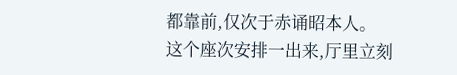都靠前,仅次于赤诵昭本人。
这个座次安排一出来,厅里立刻